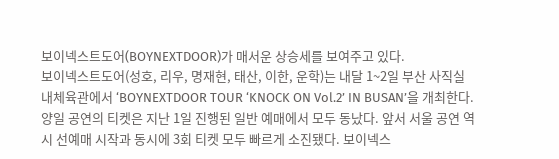보이넥스트도어(BOYNEXTDOOR)가 매서운 상승세를 보여주고 있다.
보이넥스트도어(성호, 리우, 명재현, 태산, 이한, 운학)는 내달 1~2일 부산 사직실내체육관에서 ‘BOYNEXTDOOR TOUR ‘KNOCK ON Vol.2’ IN BUSAN’을 개최한다.
양일 공연의 티켓은 지난 1일 진행된 일반 예매에서 모두 동났다. 앞서 서울 공연 역시 선예매 시작과 동시에 3회 티켓 모두 빠르게 소진됐다. 보이넥스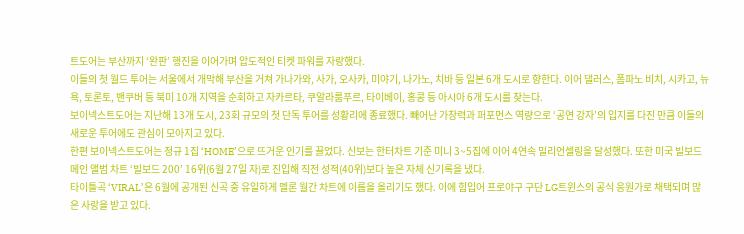트도어는 부산까지 ‘완판’ 행진을 이어가며 압도적인 티켓 파워를 자랑했다.
이들의 첫 월드 투어는 서울에서 개막해 부산을 거쳐 가나가와, 사가, 오사카, 미야기, 나가노, 치바 등 일본 6개 도시로 향한다. 이어 댈러스, 폼파노 비치, 시카고, 뉴욕, 토론토, 밴쿠버 등 북미 10개 지역을 순회하고 자카르타, 쿠알라룸푸르, 타이베이, 홍콩 등 아시아 6개 도시를 찾는다.
보이넥스트도어는 지난해 13개 도시, 23회 규모의 첫 단독 투어를 성황리에 종료했다. 빼어난 가창력과 퍼포먼스 역량으로 ‘공연 강자’의 입지를 다진 만큼 이들의 새로운 투어에도 관심이 모아지고 있다.
한편 보이넥스트도어는 정규 1집 ‘HOME’으로 뜨거운 인기를 끌었다. 신보는 한터차트 기준 미니 3~5집에 이어 4연속 밀리언셀링을 달성했다. 또한 미국 빌보드 메인 앨범 차트 ‘빌보드 200’ 16위(6월 27일 자)로 진입해 직전 성적(40위)보다 높은 자체 신기록을 냈다.
타이틀곡 ‘VIRAL’은 6월에 공개된 신곡 중 유일하게 멜론 월간 차트에 이름을 올리기도 했다. 이에 힘입어 프로야구 구단 LG트윈스의 공식 응원가로 채택되며 많은 사랑을 받고 있다.